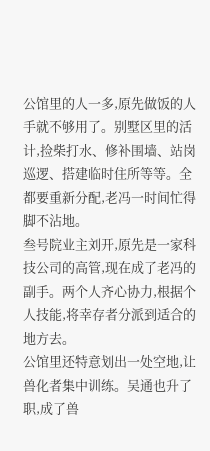公馆里的人一多,原先做饭的人手就不够用了。别墅区里的活计,捡柴打水、修补围墙、站岗巡逻、搭建临时住所等等。全都要重新分配,老冯一时间忙得脚不沾地。
叁号院业主刘开,原先是一家科技公司的高管,现在成了老冯的副手。两个人齐心协力,根据个人技能,将幸存者分派到适合的地方去。
公馆里还特意划出一处空地,让兽化者集中训练。吴通也升了职,成了兽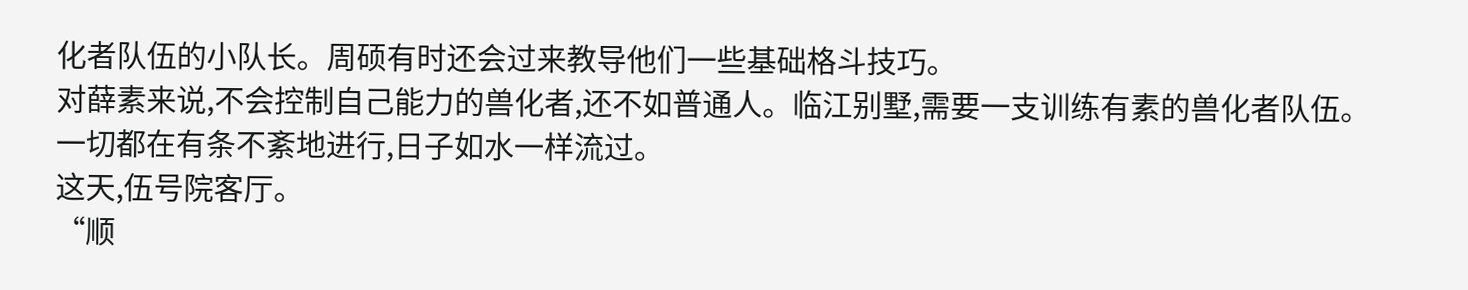化者队伍的小队长。周硕有时还会过来教导他们一些基础格斗技巧。
对薛素来说,不会控制自己能力的兽化者,还不如普通人。临江别墅,需要一支训练有素的兽化者队伍。
一切都在有条不紊地进行,日子如水一样流过。
这天,伍号院客厅。
“顺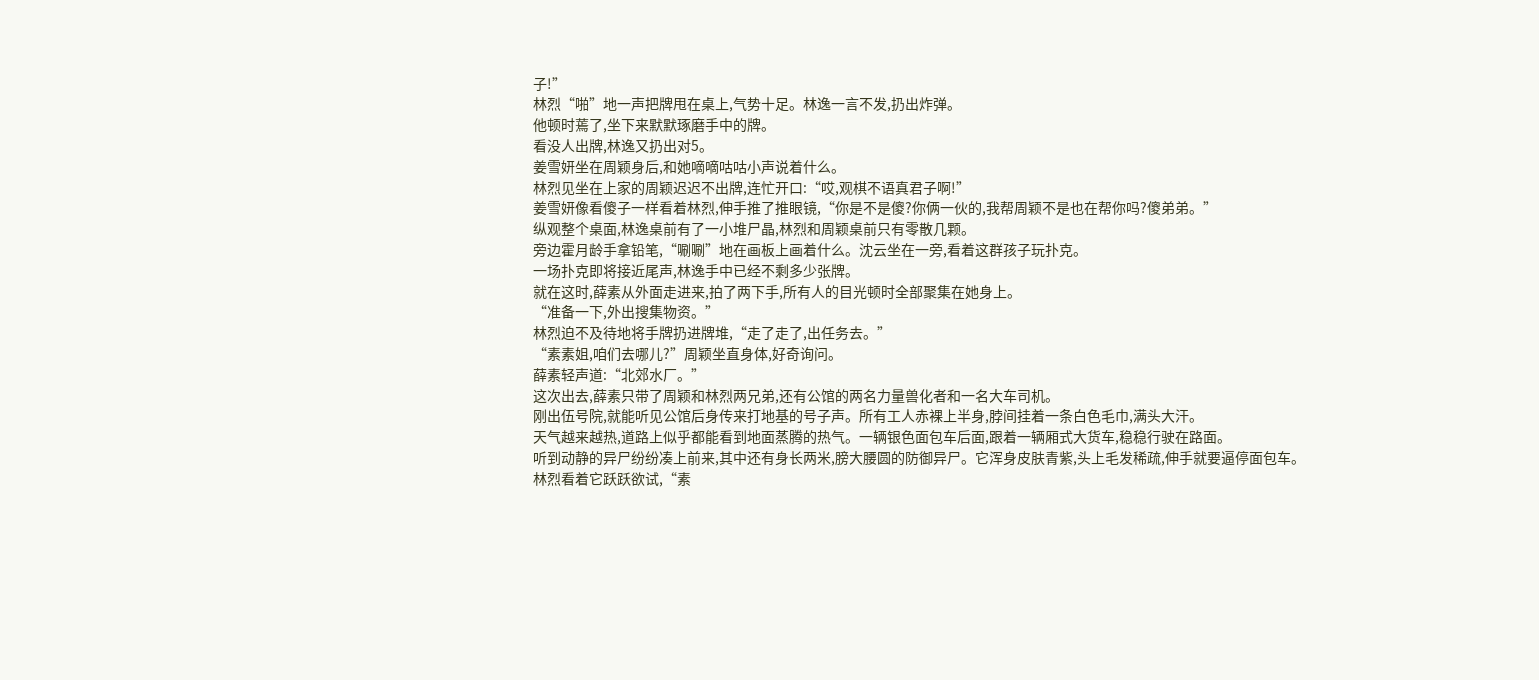子!”
林烈“啪”地一声把牌甩在桌上,气势十足。林逸一言不发,扔出炸弹。
他顿时蔫了,坐下来默默琢磨手中的牌。
看没人出牌,林逸又扔出对5。
姜雪妍坐在周颖身后,和她嘀嘀咕咕小声说着什么。
林烈见坐在上家的周颖迟迟不出牌,连忙开口:“哎,观棋不语真君子啊!”
姜雪妍像看傻子一样看着林烈,伸手推了推眼镜,“你是不是傻?你俩一伙的,我帮周颖不是也在帮你吗?傻弟弟。”
纵观整个桌面,林逸桌前有了一小堆尸晶,林烈和周颖桌前只有零散几颗。
旁边霍月龄手拿铅笔,“唰唰”地在画板上画着什么。沈云坐在一旁,看着这群孩子玩扑克。
一场扑克即将接近尾声,林逸手中已经不剩多少张牌。
就在这时,薛素从外面走进来,拍了两下手,所有人的目光顿时全部聚集在她身上。
“准备一下,外出搜集物资。”
林烈迫不及待地将手牌扔进牌堆,“走了走了,出任务去。”
“素素姐,咱们去哪儿?”周颖坐直身体,好奇询问。
薛素轻声道:“北郊水厂。”
这次出去,薛素只带了周颖和林烈两兄弟,还有公馆的两名力量兽化者和一名大车司机。
刚出伍号院,就能听见公馆后身传来打地基的号子声。所有工人赤裸上半身,脖间挂着一条白色毛巾,满头大汗。
天气越来越热,道路上似乎都能看到地面蒸腾的热气。一辆银色面包车后面,跟着一辆厢式大货车,稳稳行驶在路面。
听到动静的异尸纷纷凑上前来,其中还有身长两米,膀大腰圆的防御异尸。它浑身皮肤青紫,头上毛发稀疏,伸手就要逼停面包车。
林烈看着它跃跃欲试,“素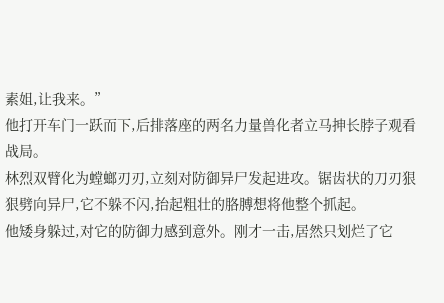素姐,让我来。”
他打开车门一跃而下,后排落座的两名力量兽化者立马抻长脖子观看战局。
林烈双臂化为螳螂刃刃,立刻对防御异尸发起进攻。锯齿状的刀刃狠狠劈向异尸,它不躲不闪,抬起粗壮的胳膊想将他整个抓起。
他矮身躲过,对它的防御力感到意外。刚才一击,居然只划烂了它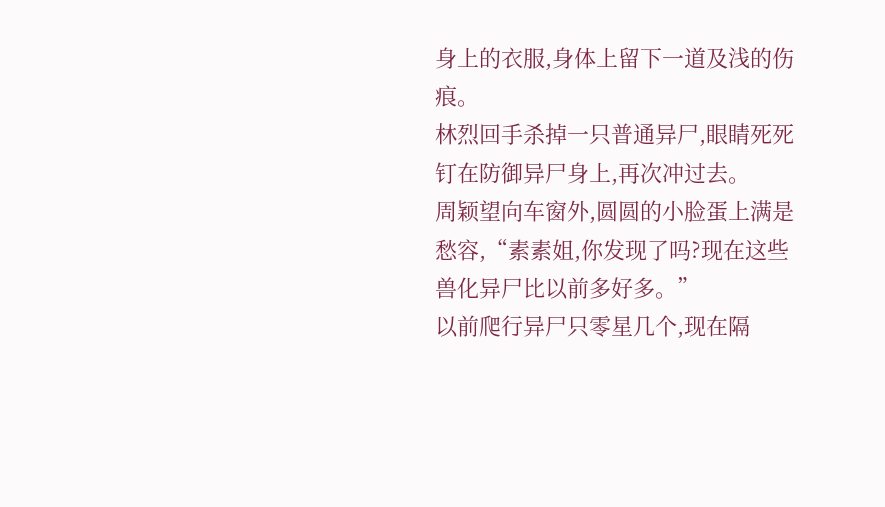身上的衣服,身体上留下一道及浅的伤痕。
林烈回手杀掉一只普通异尸,眼睛死死钉在防御异尸身上,再次冲过去。
周颖望向车窗外,圆圆的小脸蛋上满是愁容,“素素姐,你发现了吗?现在这些兽化异尸比以前多好多。”
以前爬行异尸只零星几个,现在隔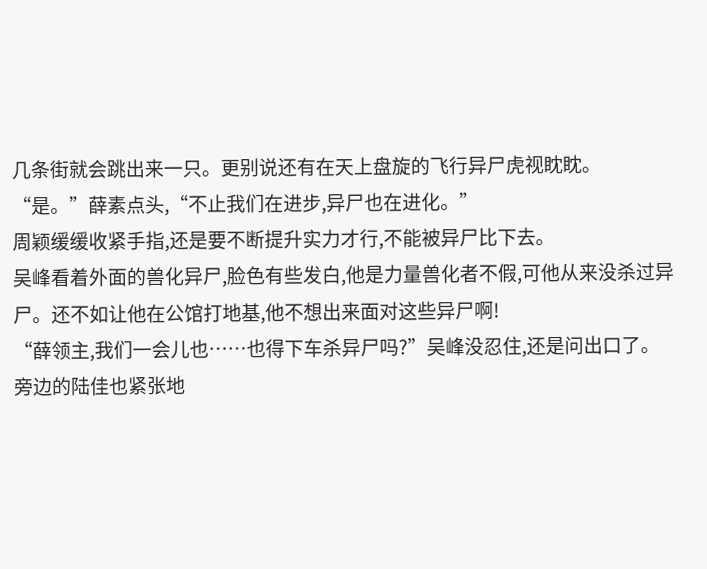几条街就会跳出来一只。更别说还有在天上盘旋的飞行异尸虎视眈眈。
“是。”薛素点头,“不止我们在进步,异尸也在进化。”
周颖缓缓收紧手指,还是要不断提升实力才行,不能被异尸比下去。
吴峰看着外面的兽化异尸,脸色有些发白,他是力量兽化者不假,可他从来没杀过异尸。还不如让他在公馆打地基,他不想出来面对这些异尸啊!
“薛领主,我们一会儿也……也得下车杀异尸吗?”吴峰没忍住,还是问出口了。
旁边的陆佳也紧张地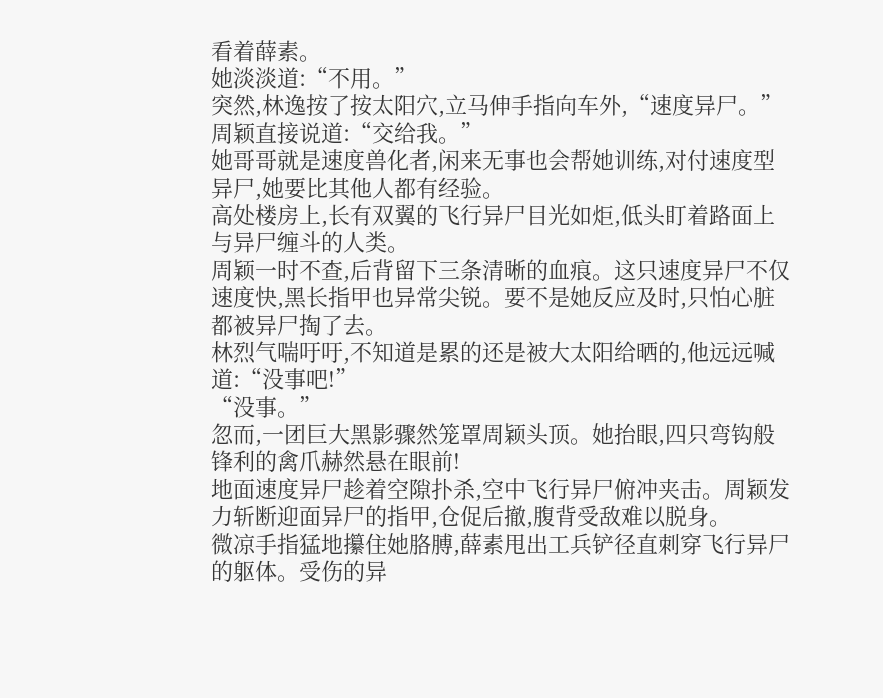看着薛素。
她淡淡道:“不用。”
突然,林逸按了按太阳穴,立马伸手指向车外,“速度异尸。”
周颖直接说道:“交给我。”
她哥哥就是速度兽化者,闲来无事也会帮她训练,对付速度型异尸,她要比其他人都有经验。
高处楼房上,长有双翼的飞行异尸目光如炬,低头盯着路面上与异尸缠斗的人类。
周颖一时不查,后背留下三条清晰的血痕。这只速度异尸不仅速度快,黑长指甲也异常尖锐。要不是她反应及时,只怕心脏都被异尸掏了去。
林烈气喘吁吁,不知道是累的还是被大太阳给晒的,他远远喊道:“没事吧!”
“没事。”
忽而,一团巨大黑影骤然笼罩周颖头顶。她抬眼,四只弯钩般锋利的禽爪赫然悬在眼前!
地面速度异尸趁着空隙扑杀,空中飞行异尸俯冲夹击。周颖发力斩断迎面异尸的指甲,仓促后撤,腹背受敌难以脱身。
微凉手指猛地攥住她胳膊,薛素甩出工兵铲径直刺穿飞行异尸的躯体。受伤的异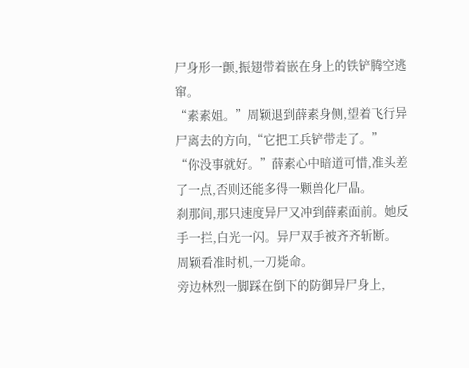尸身形一颤,振翅带着嵌在身上的铁铲腾空逃窜。
“素素姐。”周颖退到薛素身侧,望着飞行异尸离去的方向,“它把工兵铲带走了。”
“你没事就好。”薛素心中暗道可惜,准头差了一点,否则还能多得一颗兽化尸晶。
刹那间,那只速度异尸又冲到薛素面前。她反手一拦,白光一闪。异尸双手被齐齐斩断。
周颖看准时机,一刀毙命。
旁边林烈一脚踩在倒下的防御异尸身上,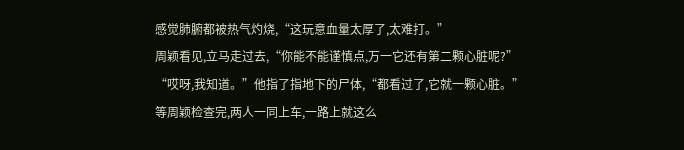感觉肺腑都被热气灼烧,“这玩意血量太厚了,太难打。”
周颖看见,立马走过去,“你能不能谨慎点,万一它还有第二颗心脏呢?”
“哎呀,我知道。”他指了指地下的尸体,“都看过了,它就一颗心脏。”
等周颖检查完,两人一同上车,一路上就这么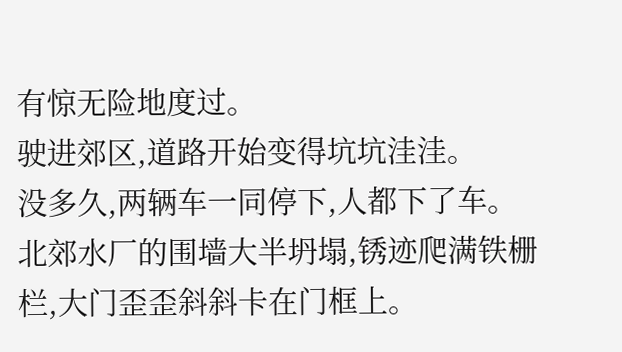有惊无险地度过。
驶进郊区,道路开始变得坑坑洼洼。
没多久,两辆车一同停下,人都下了车。
北郊水厂的围墙大半坍塌,锈迹爬满铁栅栏,大门歪歪斜斜卡在门框上。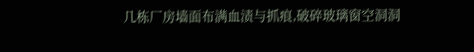几栋厂房墙面布满血渍与抓痕,破碎玻璃窗空洞洞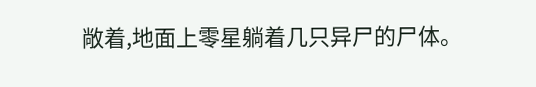敞着,地面上零星躺着几只异尸的尸体。